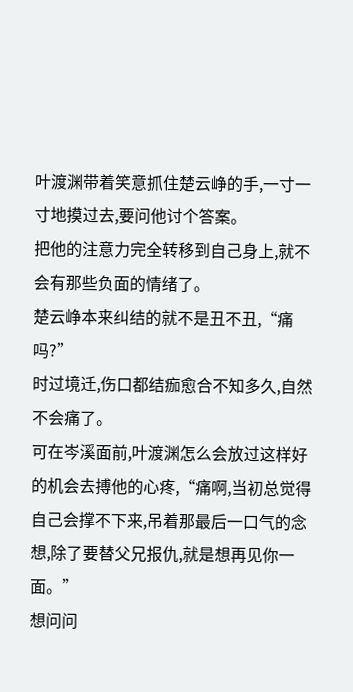叶渡渊带着笑意抓住楚云峥的手,一寸一寸地摸过去,要问他讨个答案。
把他的注意力完全转移到自己身上,就不会有那些负面的情绪了。
楚云峥本来纠结的就不是丑不丑,“痛吗?”
时过境迁,伤口都结痂愈合不知多久,自然不会痛了。
可在岑溪面前,叶渡渊怎么会放过这样好的机会去搏他的心疼,“痛啊,当初总觉得自己会撑不下来,吊着那最后一口气的念想,除了要替父兄报仇,就是想再见你一面。”
想问问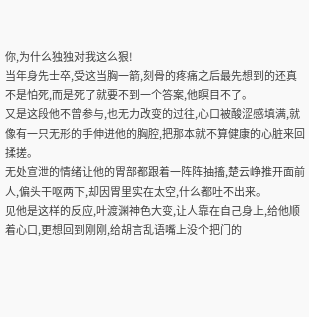你,为什么独独对我这么狠!
当年身先士卒,受这当胸一箭,刻骨的疼痛之后最先想到的还真不是怕死,而是死了就要不到一个答案,他瞑目不了。
又是这段他不曾参与,也无力改变的过往,心口被酸涩感填满,就像有一只无形的手伸进他的胸腔,把那本就不算健康的心脏来回揉搓。
无处宣泄的情绪让他的胃部都跟着一阵阵抽搐,楚云峥推开面前人,偏头干呕两下,却因胃里实在太空,什么都吐不出来。
见他是这样的反应,叶渡渊神色大变,让人靠在自己身上,给他顺着心口,更想回到刚刚,给胡言乱语嘴上没个把门的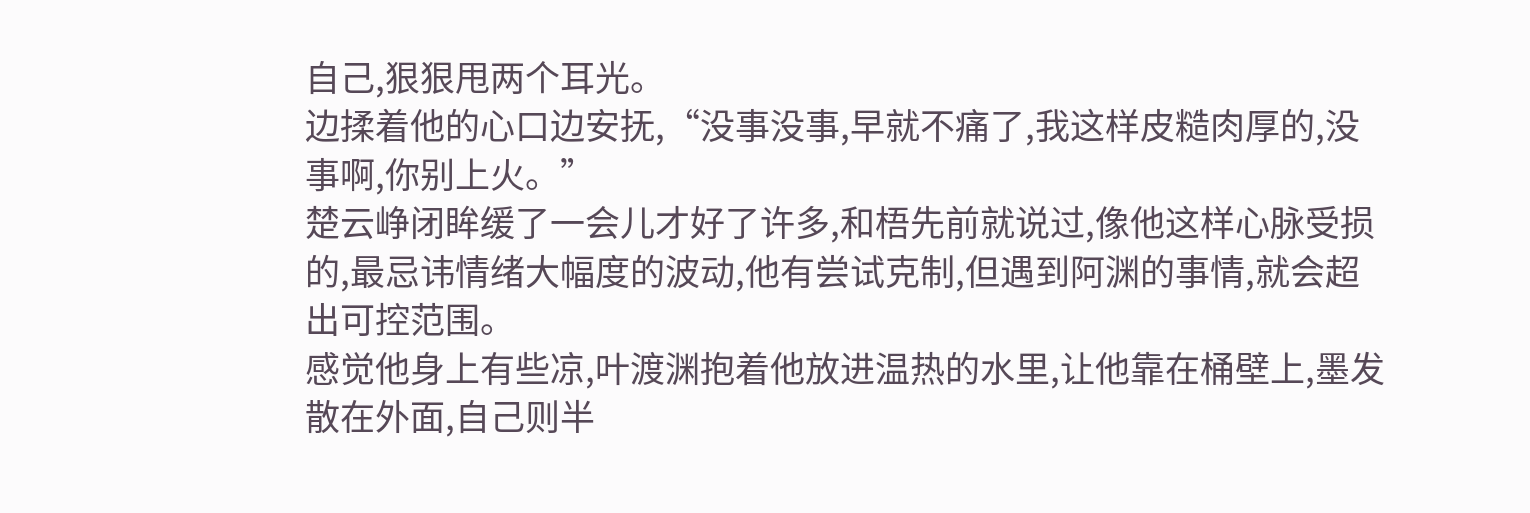自己,狠狠甩两个耳光。
边揉着他的心口边安抚,“没事没事,早就不痛了,我这样皮糙肉厚的,没事啊,你别上火。”
楚云峥闭眸缓了一会儿才好了许多,和梧先前就说过,像他这样心脉受损的,最忌讳情绪大幅度的波动,他有尝试克制,但遇到阿渊的事情,就会超出可控范围。
感觉他身上有些凉,叶渡渊抱着他放进温热的水里,让他靠在桶壁上,墨发散在外面,自己则半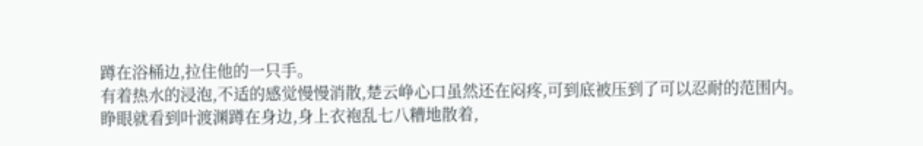蹲在浴桶边,拉住他的一只手。
有着热水的浸泡,不适的感觉慢慢消散,楚云峥心口虽然还在闷疼,可到底被压到了可以忍耐的范围内。
睁眼就看到叶渡渊蹲在身边,身上衣袍乱七八糟地散着,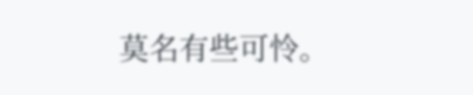莫名有些可怜。